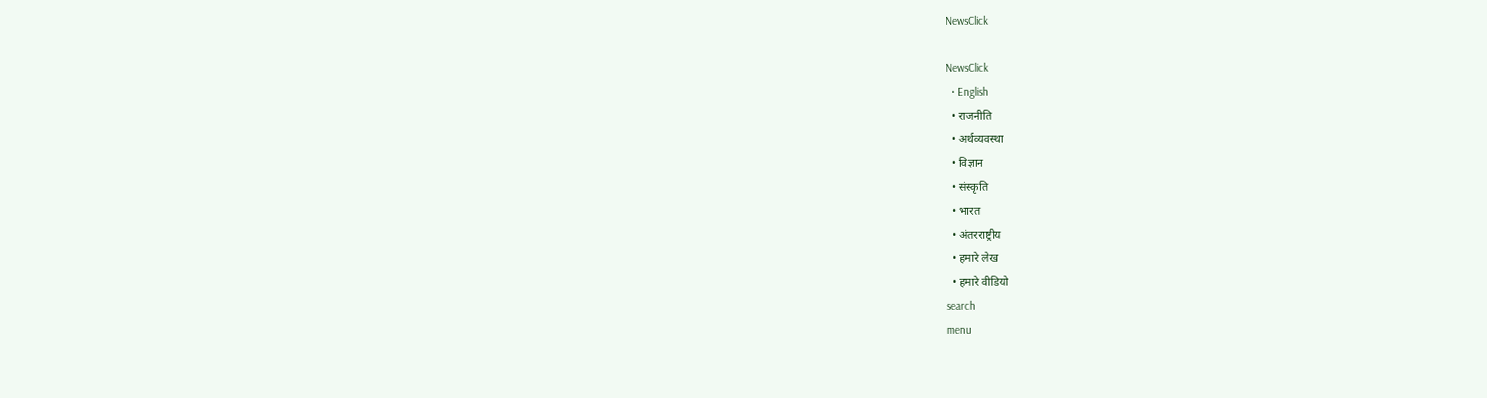NewsClick

NewsClick
  • English
  • राजनीति
  • अर्थव्यवस्था
  • विज्ञान
  • संस्कृति
  • भारत
  • अंतरराष्ट्रीय
  • हमारे लेख
  • हमारे वीडियो
search
menu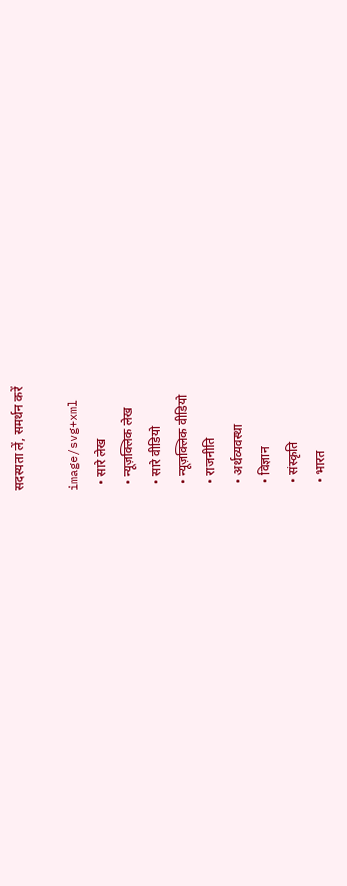सदस्यता लें, समर्थन करें

image/svg+xml
  • सारे लेख
  • न्यूज़क्लिक लेख
  • सारे वीडियो
  • न्यूज़क्लिक वीडियो
  • राजनीति
  • अर्थव्यवस्था
  • विज्ञान
  • संस्कृति
  • भारत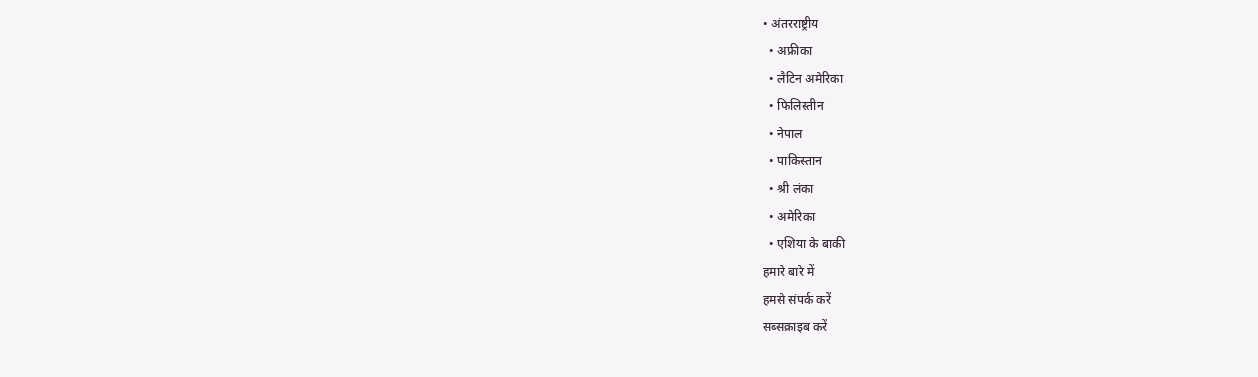• अंतरराष्ट्रीय
  • अफ्रीका
  • लैटिन अमेरिका
  • फिलिस्तीन
  • नेपाल
  • पाकिस्तान
  • श्री लंका
  • अमेरिका
  • एशिया के बाकी
हमारे बारे में
हमसे संपर्क करें
सब्सक्राइब करें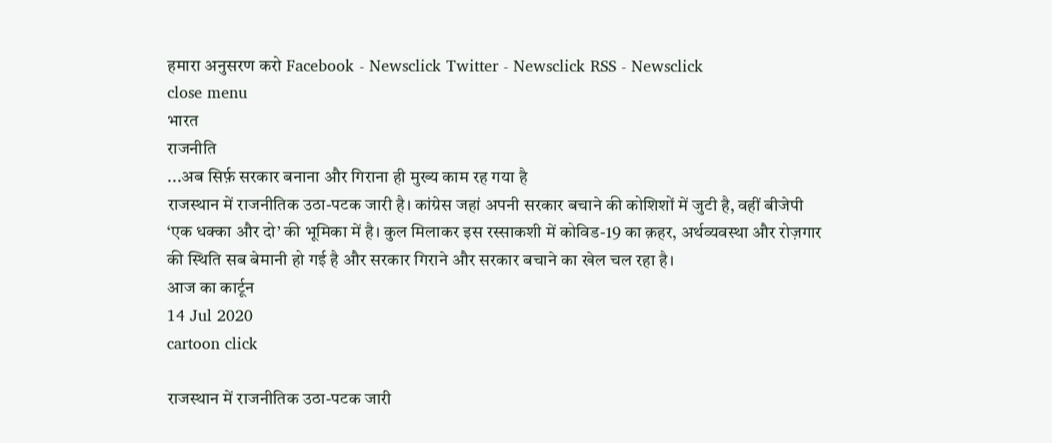हमारा अनुसरण करो Facebook - Newsclick Twitter - Newsclick RSS - Newsclick
close menu
भारत
राजनीति
...अब सिर्फ़ सरकार बनाना और गिराना ही मुख्य काम रह गया है
राजस्थान में राजनीतिक उठा-पटक जारी है। कांग्रेस जहां अपनी सरकार बचाने की कोशिशों में जुटी है, वहीं बीजेपी ‘एक धक्का और दो’ की भूमिका में है। कुल मिलाकर इस रस्साकशी में कोविड-19 का क़हर, अर्थव्यवस्था और रोज़गार की स्थिति सब बेमानी हो गई है और सरकार गिराने और सरकार बचाने का खेल चल रहा है।
आज का कार्टून
14 Jul 2020
cartoon click

राजस्थान में राजनीतिक उठा-पटक जारी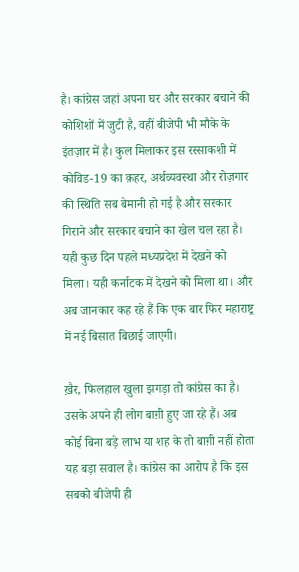है। कांग्रेस जहां अपना घर और सरकार बचाने की कोशिशों में जुटी है, वहीं बीजेपी भी मौके के इंतज़ार में है। कुल मिलाकर इस रस्साकशी में कोविड-19 का क़हर, अर्थव्यवस्था और रोज़गार की स्थिति सब बेमानी हो गई है और सरकार गिराने और सरकार बचाने का खेल चल रहा है। यही कुछ दिन पहले मध्यप्रदेश में देखने को मिला। यही कर्नाटक में देखने को मिला था। और अब जानकार कह रहे हैं कि एक बार फिर महाराष्ट्र में नई बिसात बिछाई जाएगी।

ख़ैर, फिलहाल खुला झगड़ा तो कांग्रेस का है। उसके अपने ही लोग बाग़ी हुए जा रहे हैं। अब कोई बिना बड़े लाभ या शह के तो बाग़ी नहीं होता यह बड़ा सवाल है। कांग्रेस का आरोप है कि इस सबको बीजेपी ही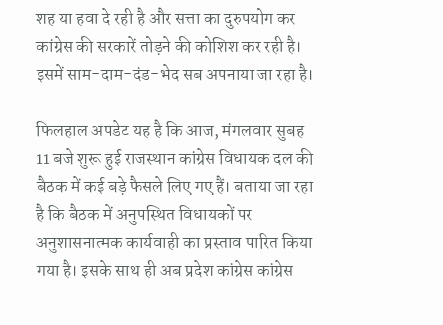शह या हवा दे रही है और सत्ता का दुरुपयोग कर कांग्रेस की सरकारें तोड़ने की कोशिश कर रही है। इसमें साम-दाम-दंड-भेद सब अपनाया जा रहा है।

फिलहाल अपडेट यह है कि आज, मंगलवार सुबह 11 बजे शुरू हुई राजस्थान कांग्रेस विधायक दल की बैठक में कई बड़े फैसले लिए गए हैं। बताया जा रहा है कि बैठक में अनुपस्थित विधायकों पर अनुशासनात्मक कार्यवाही का प्रस्ताव पारित किया गया है। इसके साथ ही अब प्रदेश कांग्रेस कांग्रेस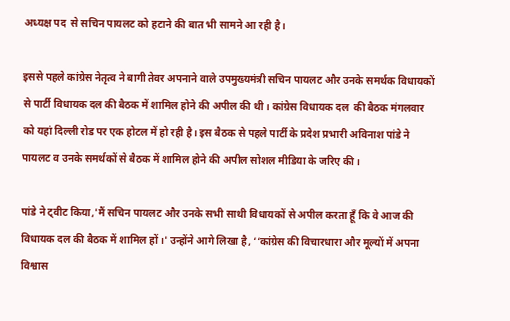अध्यक्ष पद  से सचिन पायलट को हटाने की बात भी सामने आ रही है।

इससे पहले कांग्रेस नेतृत्व ने बागी तेवर अपनाने वाले उपमुख्यमंत्री सचिन पायलट और उनके समर्थक विधायकों से पार्टी विधायक दल की बैठक में शामिल होने की अपील की थी। कांग्रेस विधायक दल  की बैठक मंगलवार को यहां दिल्ली रोड पर एक होटल में हो रही है। इस बैठक से पहले पार्टी के प्रदेश प्रभारी अविनाश पांडे ने पायलट व उनके समर्थकों से बैठक में शामिल होने की अपील सोशल मीडिया के जरिए की।

पांडे ने ट्वीट किया,'मैं सचिन पायलट और उनके सभी साथी विधायकों से अपील करता हूँ कि वे आज की विधायक दल की बैठक में शामिल हों।' उन्होंने आगे लिखा है, ‘‘कांग्रेस की विचारधारा और मूल्यों में अपना विश्वास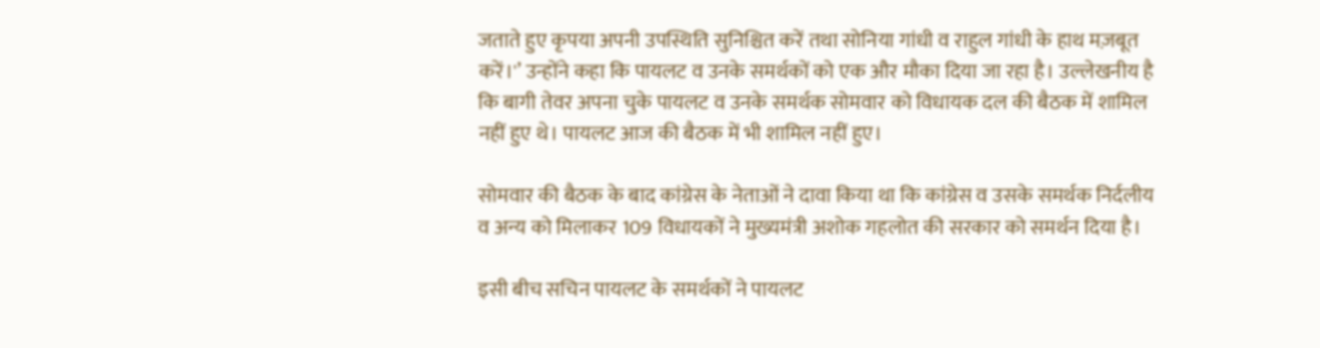जताते हुए कृपया अपनी उपस्थिति सुनिश्चित करें तथा सोनिया गांधी व राहुल गांधी के हाथ मज़बूत करें।'’ उन्होंने कहा कि पायलट व उनके समर्थकों को एक और मौका दिया जा रहा है। उल्लेखनीय है कि बागी तेवर अपना चुके पायलट व उनके समर्थक सोमवार को विधायक दल की बैठक में शामिल नहीं हुए थे। पायलट आज की बैठक में भी शामिल नहीं हुए।

सोमवार की बैठक के बाद कांग्रेस के नेताओं ने दावा किया था कि कांग्रेस व उसके समर्थक निर्दलीय व अन्य को मिलाकर 109 विधायकों ने मुख्यमंत्री अशोक गहलोत की सरकार को समर्थन दिया है।

इसी बीच सचिन पायलट के समर्थकों ने पायलट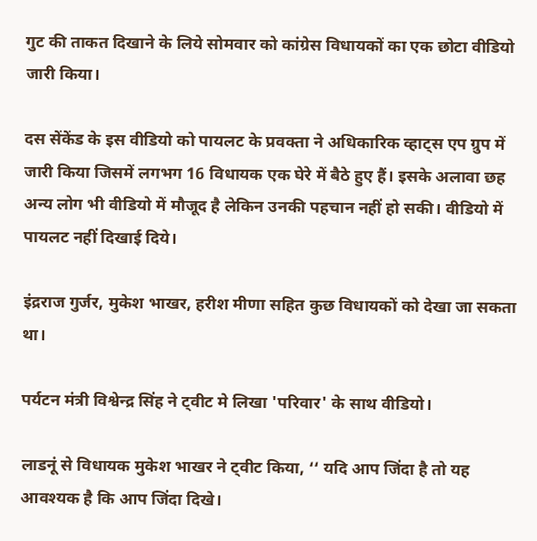गुट की ताकत दिखाने के लिये सोमवार को कांग्रेस विधायकों का एक छोटा वीडियो जारी किया।

दस सेंकेंड के इस वीडियो को पायलट के प्रवक्ता ने अधिकारिक व्हाट्स एप ग्रुप में जारी किया जिसमें लगभग 16 विधायक एक घेरे में बैठे हुए हैं। इसके अलावा छह अन्य लोग भी वीडियो में मौजूद है लेकिन उनकी पहचान नहीं हो सकी। वीडियो में पायलट नहीं दिखाई दिये।

इंद्रराज गुर्जर, मुकेश भाखर, हरीश मीणा सहित कुछ विधायकों को देखा जा सकता था।

पर्यटन मंत्री विश्वेन्द्र सिंह ने ट्वीट मे लिखा 'परिवार' के साथ वीडियो।

लाडनूं से विधायक मुकेश भाखर ने ट्वीट किया, ‘‘ यदि आप जिंदा है तो यह आवश्यक है कि आप जिंदा दिखे।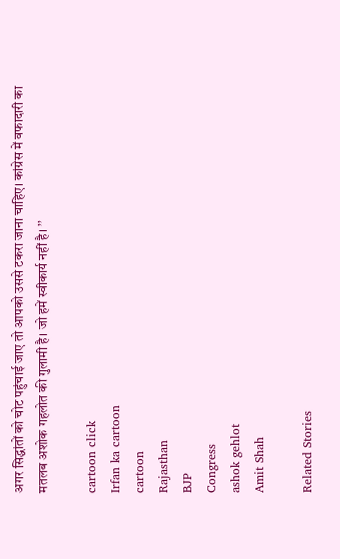अगर सिद्धांतों को चोट पहुंचाई जाए तो आपको उससे टकरा जाना चाहिए। कांग्रेस में वफादारी का मतलब अशोक गहलोत की गुलामी है। जो हमें स्वीकार्य नहीं है। ’’

cartoon click
Irfan ka cartoon
cartoon
Rajasthan
BJP
Congress
ashok gehlot
Amit Shah

Related Stories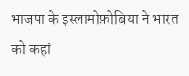भाजपा के इस्लामोफ़ोबिया ने भारत को कहां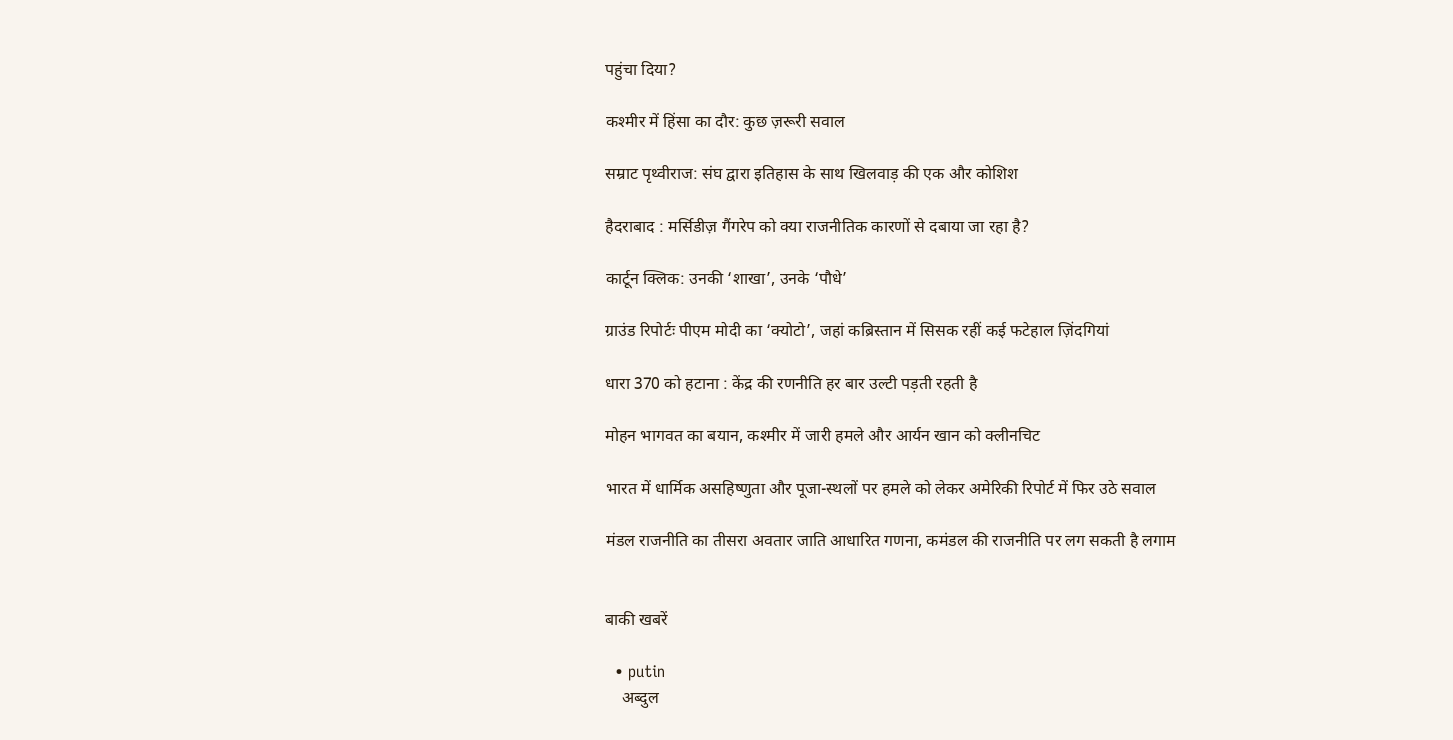पहुंचा दिया?

कश्मीर में हिंसा का दौर: कुछ ज़रूरी सवाल

सम्राट पृथ्वीराज: संघ द्वारा इतिहास के साथ खिलवाड़ की एक और कोशिश

हैदराबाद : मर्सिडीज़ गैंगरेप को क्या राजनीतिक कारणों से दबाया जा रहा है?

कार्टून क्लिक: उनकी ‘शाखा’, उनके ‘पौधे’

ग्राउंड रिपोर्टः पीएम मोदी का ‘क्योटो’, जहां कब्रिस्तान में सिसक रहीं कई फटेहाल ज़िंदगियां

धारा 370 को हटाना : केंद्र की रणनीति हर बार उल्टी पड़ती रहती है

मोहन भागवत का बयान, कश्मीर में जारी हमले और आर्यन खान को क्लीनचिट

भारत में धार्मिक असहिष्णुता और पूजा-स्थलों पर हमले को लेकर अमेरिकी रिपोर्ट में फिर उठे सवाल

मंडल राजनीति का तीसरा अवतार जाति आधारित गणना, कमंडल की राजनीति पर लग सकती है लगाम


बाकी खबरें

  • putin
    अब्दुल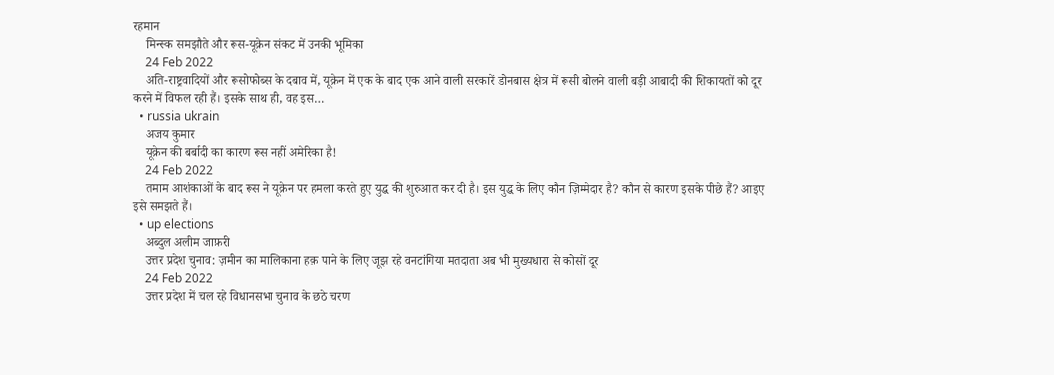रहमान
    मिन्स्क समझौते और रूस-यूक्रेन संकट में उनकी भूमिका
    24 Feb 2022
    अति-राष्ट्रवादियों और रूसोफोब्स के दबाव में, यूक्रेन में एक के बाद एक आने वाली सरकारें डोनबास क्षेत्र में रूसी बोलने वाली बड़ी आबादी की शिकायतों को दूर करने में विफल रही हैं। इसके साथ ही, वह इस…
  • russia ukrain
    अजय कुमार
    यूक्रेन की बर्बादी का कारण रूस नहीं अमेरिका है!
    24 Feb 2022
    तमाम आशंकाओं के बाद रूस ने यूक्रेन पर हमला करते हुए युद्ध की शुरुआत कर दी है। इस युद्ध के लिए कौन ज़िम्मेदार है? कौन से कारण इसके पीछे हैं? आइए इसे समझते हैं।
  • up elections
    अब्दुल अलीम जाफ़री
    उत्तर प्रदेश चुनाव: ज़मीन का मालिकाना हक़ पाने के लिए जूझ रहे वनटांगिया मतदाता अब भी मुख्यधारा से कोसों दूर
    24 Feb 2022
    उत्तर प्रदेश में चल रहे विधानसभा चुनाव के छठे चरण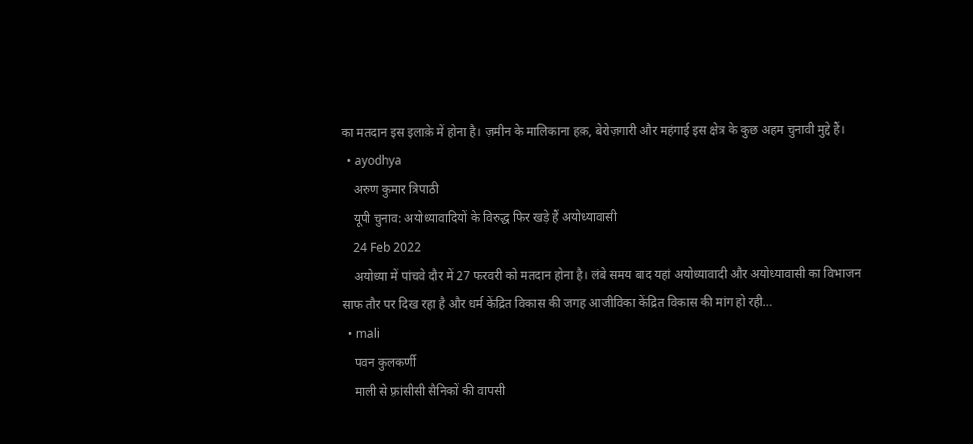का मतदान इस इलाक़े में होना है। ज़मीन के मालिकाना हक़, बेरोज़गारी और महंगाई इस क्षेत्र के कुछ अहम चुनावी मुद्दे हैं।
  • ayodhya
    अरुण कुमार त्रिपाठी
    यूपी चुनाव: अयोध्यावादियों के विरुद्ध फिर खड़े हैं अयोध्यावासी
    24 Feb 2022
    अयोध्या में पांचवे दौर में 27 फरवरी को मतदान होना है। लंबे समय बाद यहां अयोध्यावादी और अयोध्यावासी का विभाजन साफ तौर पर दिख रहा है और धर्म केंद्रित विकास की जगह आजीविका केंद्रित विकास की मांग हो रही…
  • mali
    पवन कुलकर्णी
    माली से फ़्रांसीसी सैनिकों की वापसी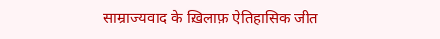साम्राज्यवाद के ख़िलाफ़ ऐतिहासिक जीत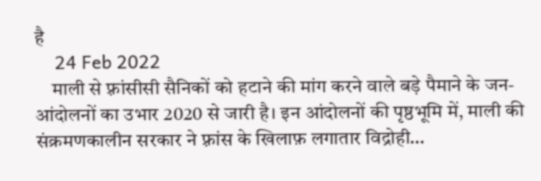है
    24 Feb 2022
    माली से फ़्रांसीसी सैनिकों को हटाने की मांग करने वाले बड़े पैमाने के जन-आंदोलनों का उभार 2020 से जारी है। इन आंदोलनों की पृष्ठभूमि में, माली की संक्रमणकालीन सरकार ने फ़्रांस के खिलाफ़ लगातार विद्रोही…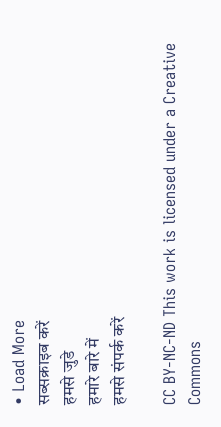• Load More
सब्सक्राइब करें
हमसे जुडे
हमारे बारे में
हमसे संपर्क करें

CC BY-NC-ND This work is licensed under a Creative Commons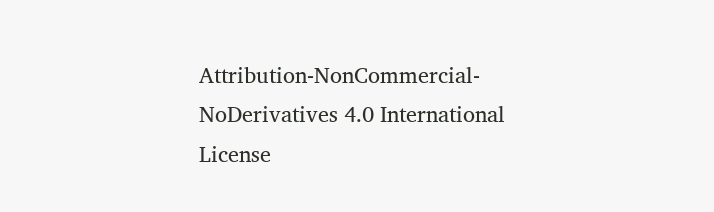Attribution-NonCommercial-NoDerivatives 4.0 International License